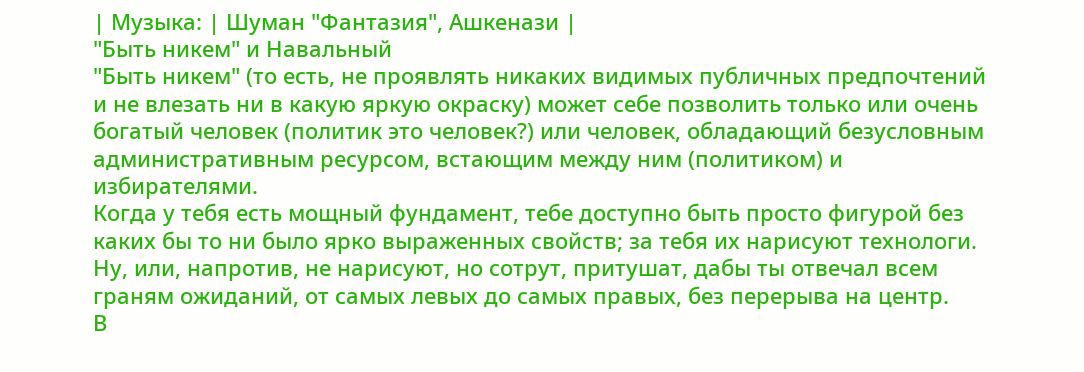| Музыка: | Шуман "Фантазия", Ашкенази |
"Быть никем" и Навальный
"Быть никем" (то есть, не проявлять никаких видимых публичных предпочтений и не влезать ни в какую яркую окраску) может себе позволить только или очень богатый человек (политик это человек?) или человек, обладающий безусловным административным ресурсом, встающим между ним (политиком) и избирателями.
Когда у тебя есть мощный фундамент, тебе доступно быть просто фигурой без каких бы то ни было ярко выраженных свойств; за тебя их нарисуют технологи.
Ну, или, напротив, не нарисуют, но сотрут, притушат, дабы ты отвечал всем граням ожиданий, от самых левых до самых правых, без перерыва на центр.
В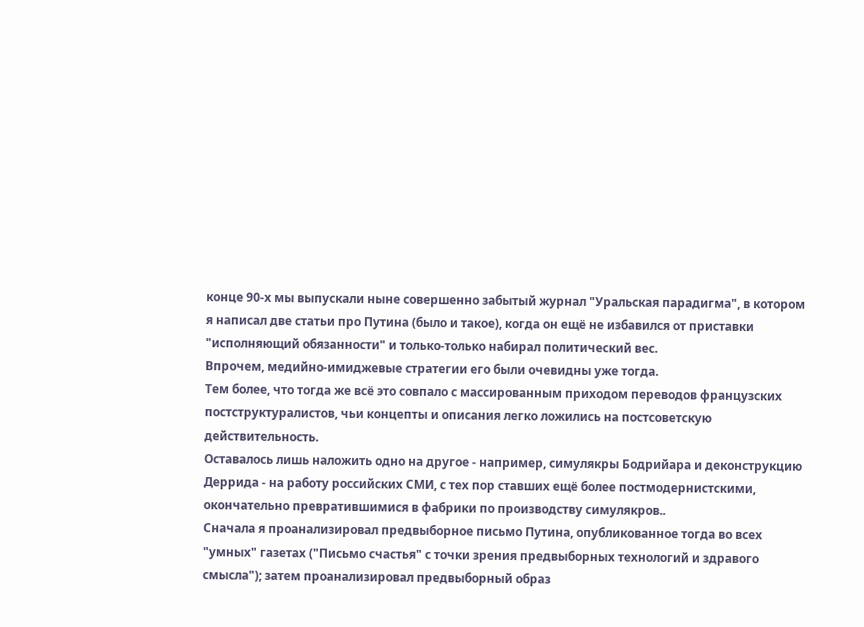конце 90-х мы выпускали ныне совершенно забытый журнал "Уральская парадигма", в котором я написал две статьи про Путина (было и такое), когда он ещё не избавился от приставки "исполняющий обязанности" и только-только набирал политический вес.
Впрочем, медийно-имиджевые стратегии его были очевидны уже тогда.
Тем более, что тогда же всё это совпало с массированным приходом переводов французских постструктуралистов, чьи концепты и описания легко ложились на постсоветскую действительность.
Оставалось лишь наложить одно на другое - например, симулякры Бодрийара и деконструкцию Деррида - на работу российских СМИ, с тех пор ставших ещё более постмодернистскими, окончательно превратившимися в фабрики по производству симулякров..
Сначала я проанализировал предвыборное письмо Путина, опубликованное тогда во всех "умных" газетах ("Письмо счастья" с точки зрения предвыборных технологий и здравого смысла"); затем проанализировал предвыборный образ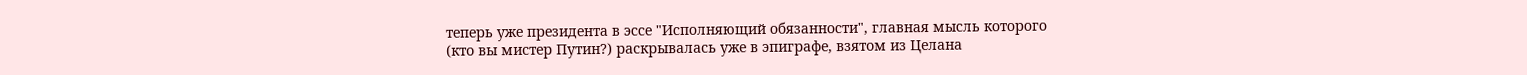теперь уже президента в эссе "Исполняющий обязанности", главная мысль которого (кто вы мистер Путин?) раскрывалась уже в эпиграфе, взятом из Целана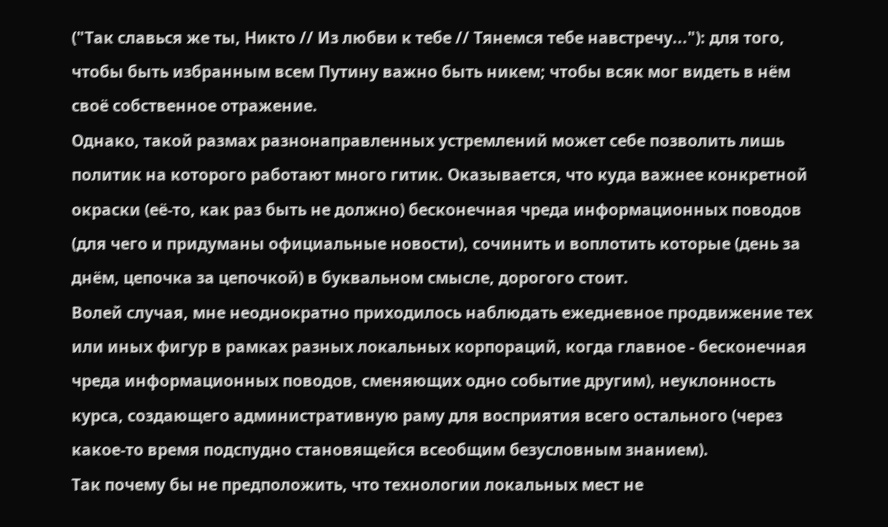("Так славься же ты, Никто // Из любви к тебе // Тянемся тебе навстречу..."): для того, чтобы быть избранным всем Путину важно быть никем; чтобы всяк мог видеть в нём своё собственное отражение.
Однако, такой размах разнонаправленных устремлений может себе позволить лишь политик на которого работают много гитик. Оказывается, что куда важнее конкретной окраски (её-то, как раз быть не должно) бесконечная чреда информационных поводов (для чего и придуманы официальные новости), сочинить и воплотить которые (день за днём, цепочка за цепочкой) в буквальном смысле, дорогого стоит.
Волей случая, мне неоднократно приходилось наблюдать ежедневное продвижение тех или иных фигур в рамках разных локальных корпораций, когда главное - бесконечная чреда информационных поводов, сменяющих одно событие другим), неуклонность курса, создающего административную раму для восприятия всего остального (через какое-то время подспудно становящейся всеобщим безусловным знанием).
Так почему бы не предположить, что технологии локальных мест не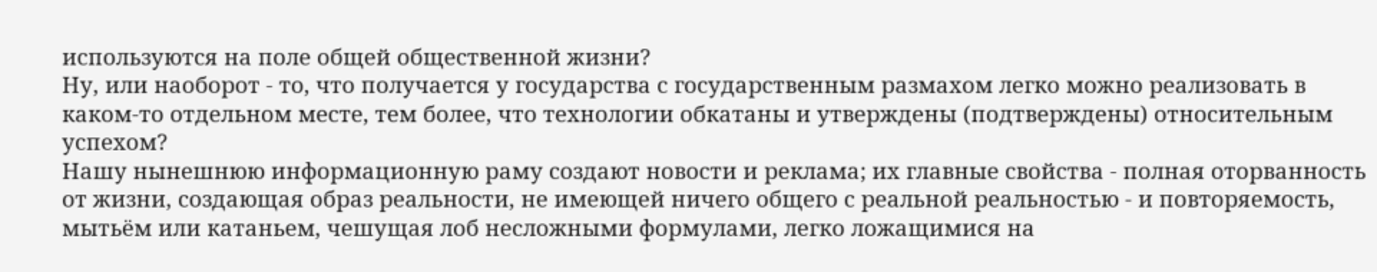используются на поле общей общественной жизни?
Ну, или наоборот - то, что получается у государства с государственным размахом легко можно реализовать в каком-то отдельном месте, тем более, что технологии обкатаны и утверждены (подтверждены) относительным успехом?
Нашу нынешнюю информационную раму создают новости и реклама; их главные свойства - полная оторванность от жизни, создающая образ реальности, не имеющей ничего общего с реальной реальностью - и повторяемость, мытьём или катаньем, чешущая лоб несложными формулами, легко ложащимися на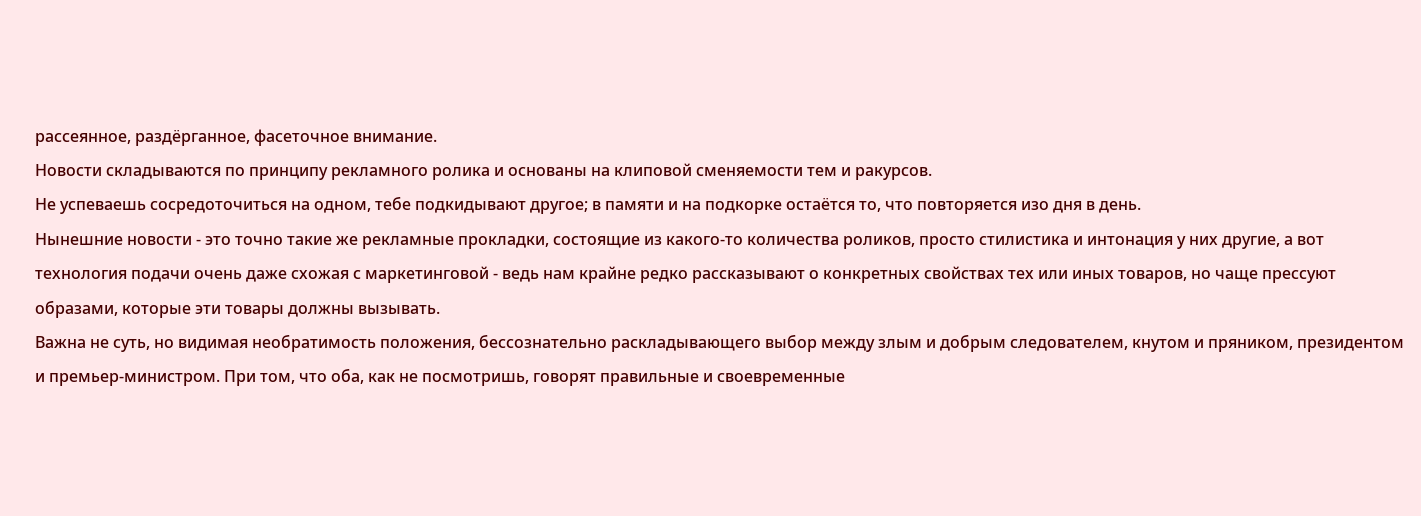рассеянное, раздёрганное, фасеточное внимание.
Новости складываются по принципу рекламного ролика и основаны на клиповой сменяемости тем и ракурсов.
Не успеваешь сосредоточиться на одном, тебе подкидывают другое; в памяти и на подкорке остаётся то, что повторяется изо дня в день.
Нынешние новости - это точно такие же рекламные прокладки, состоящие из какого-то количества роликов, просто стилистика и интонация у них другие, а вот технология подачи очень даже схожая с маркетинговой - ведь нам крайне редко рассказывают о конкретных свойствах тех или иных товаров, но чаще прессуют образами, которые эти товары должны вызывать.
Важна не суть, но видимая необратимость положения, бессознательно раскладывающего выбор между злым и добрым следователем, кнутом и пряником, президентом и премьер-министром. При том, что оба, как не посмотришь, говорят правильные и своевременные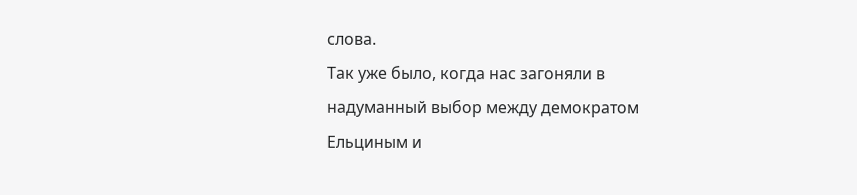слова.
Так уже было, когда нас загоняли в надуманный выбор между демократом Ельциным и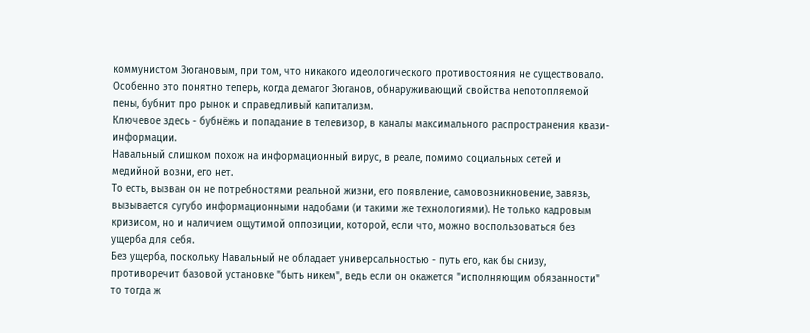коммунистом Зюгановым, при том, что никакого идеологического противостояния не существовало.
Особенно это понятно теперь, когда демагог Зюганов, обнаруживающий свойства непотопляемой пены, бубнит про рынок и справедливый капитализм.
Ключевое здесь - бубнёжь и попадание в телевизор, в каналы максимального распространения квази-информации.
Навальный слишком похож на информационный вирус, в реале, помимо социальных сетей и медийной возни, его нет.
То есть, вызван он не потребностями реальной жизни, его появление, самовозникновение, завязь, вызывается сугубо информационными надобами (и такими же технологиями). Не только кадровым кризисом, но и наличием ощутимой оппозиции, которой, если что, можно воспользоваться без ущерба для себя.
Без ущерба, поскольку Навальный не обладает универсальностью - путь его, как бы снизу, противоречит базовой установке "быть никем", ведь если он окажется "исполняющим обязанности" то тогда ж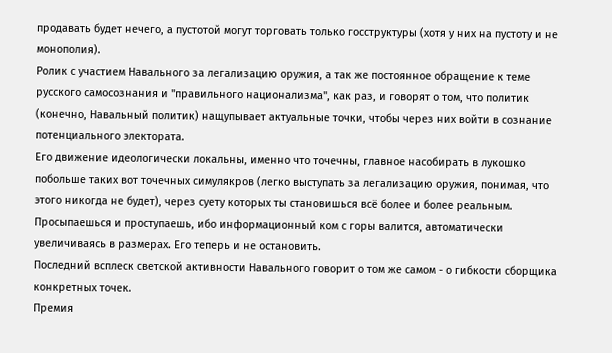продавать будет нечего, а пустотой могут торговать только госструктуры (хотя у них на пустоту и не монополия).
Ролик с участием Навального за легализацию оружия, а так же постоянное обращение к теме русского самосознания и "правильного национализма", как раз, и говорят о том, что политик (конечно, Навальный политик) нащупывает актуальные точки, чтобы через них войти в сознание потенциального электората.
Его движение идеологически локальны, именно что точечны, главное насобирать в лукошко побольше таких вот точечных симулякров (легко выступать за легализацию оружия, понимая, что этого никогда не будет), через суету которых ты становишься всё более и более реальным.
Просыпаешься и проступаешь, ибо информационный ком с горы валится, автоматически увеличиваясь в размерах. Его теперь и не остановить.
Последний всплеск светской активности Навального говорит о том же самом - о гибкости сборщика конкретных точек.
Премия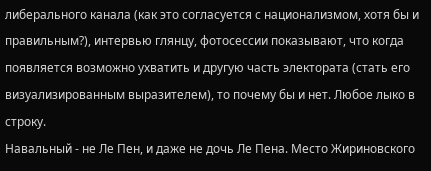либерального канала (как это согласуется с национализмом, хотя бы и правильным?), интервью глянцу, фотосессии показывают, что когда появляется возможно ухватить и другую часть электората (стать его визуализированным выразителем), то почему бы и нет. Любое лыко в строку.
Навальный - не Ле Пен, и даже не дочь Ле Пена. Место Жириновского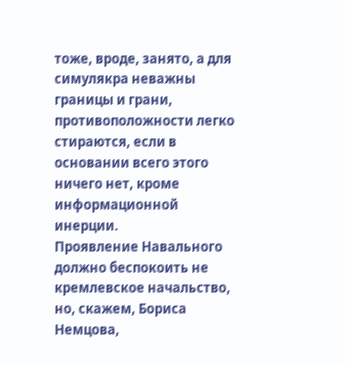тоже, вроде, занято, а для симулякра неважны границы и грани, противоположности легко стираются, если в основании всего этого ничего нет, кроме информационной инерции.
Проявление Навального должно беспокоить не кремлевское начальство, но, скажем, Бориса Немцова,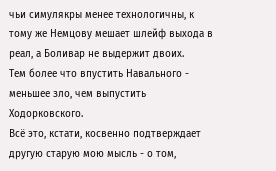чьи симулякры менее технологичны, к тому же Немцову мешает шлейф выхода в реал, а Боливар не выдержит двоих.
Тем более что впустить Навального - меньшее зло, чем выпустить Ходорковского.
Всё это, кстати, косвенно подтверждает другую старую мою мысль - о том,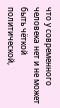что у современного человека нет и не может быть чёткой политической,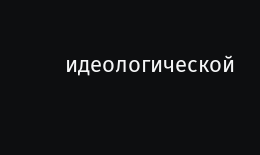идеологической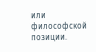или философской позиции.